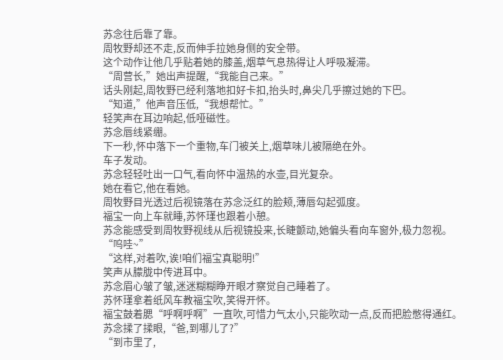苏念往后靠了靠。
周牧野却还不走,反而伸手拉她身侧的安全带。
这个动作让他几乎贴着她的膝盖,烟草气息热得让人呼吸凝滞。
“周营长,”她出声提醒,“我能自己来。”
话头刚起,周牧野已经利落地扣好卡扣,抬头时,鼻尖几乎擦过她的下巴。
“知道,”他声音压低,“我想帮忙。”
轻笑声在耳边响起,低哑磁性。
苏念唇线紧绷。
下一秒,怀中落下一个重物,车门被关上,烟草味儿被隔绝在外。
车子发动。
苏念轻轻吐出一口气,看向怀中温热的水壶,目光复杂。
她在看它,他在看她。
周牧野目光透过后视镜落在苏念泛红的脸颊,薄唇勾起弧度。
福宝一向上车就睡,苏怀瑾也跟着小憩。
苏念能感受到周牧野视线从后视镜投来,长睫颤动,她偏头看向车窗外,极力忽视。
“呜哇~”
“这样,对着吹,诶!咱们福宝真聪明!”
笑声从朦胧中传进耳中。
苏念眉心皱了皱,迷迷糊糊睁开眼才察觉自己睡着了。
苏怀瑾拿着纸风车教福宝吹,笑得开怀。
福宝鼓着腮“呼啊呼啊”一直吹,可惜力气太小,只能吹动一点,反而把脸憋得通红。
苏念揉了揉眼,“爸,到哪儿了?”
“到市里了,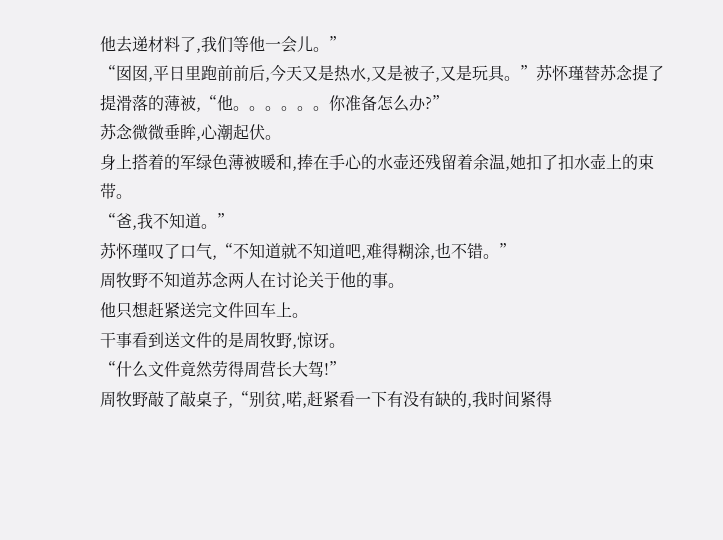他去递材料了,我们等他一会儿。”
“囡囡,平日里跑前前后,今天又是热水,又是被子,又是玩具。”苏怀瑾替苏念提了提滑落的薄被,“他。。。。。。你准备怎么办?”
苏念微微垂眸,心潮起伏。
身上搭着的军绿色薄被暖和,捧在手心的水壶还残留着余温,她扣了扣水壶上的束带。
“爸,我不知道。”
苏怀瑾叹了口气,“不知道就不知道吧,难得糊涂,也不错。”
周牧野不知道苏念两人在讨论关于他的事。
他只想赶紧送完文件回车上。
干事看到送文件的是周牧野,惊讶。
“什么文件竟然劳得周营长大驾!”
周牧野敲了敲桌子,“别贫,喏,赶紧看一下有没有缺的,我时间紧得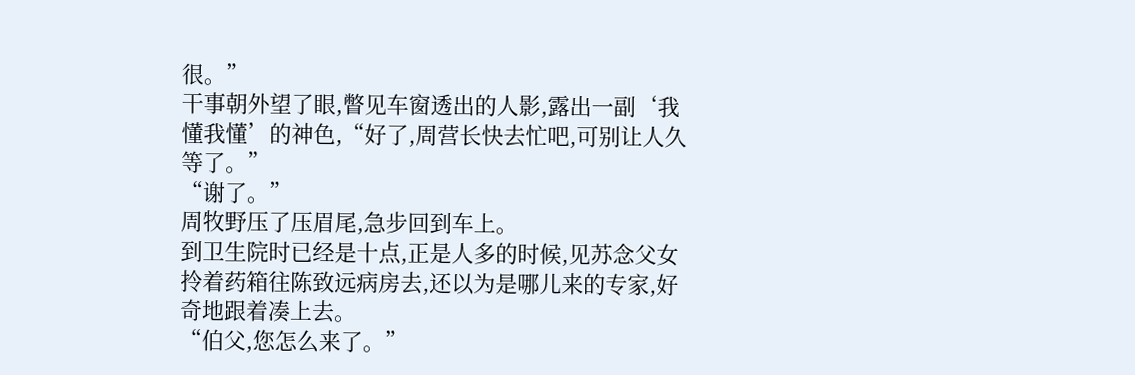很。”
干事朝外望了眼,瞥见车窗透出的人影,露出一副‘我懂我懂’的神色,“好了,周营长快去忙吧,可别让人久等了。”
“谢了。”
周牧野压了压眉尾,急步回到车上。
到卫生院时已经是十点,正是人多的时候,见苏念父女拎着药箱往陈致远病房去,还以为是哪儿来的专家,好奇地跟着凑上去。
“伯父,您怎么来了。”